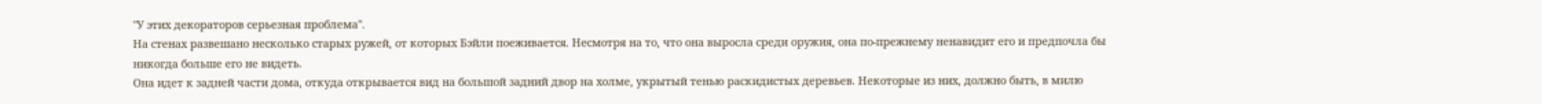"У этих декораторов серьезная проблема".
На стенах развешано несколько старых ружей, от которых Бэйли поеживается. Несмотря на то, что она выросла среди оружия, она по-прежнему ненавидит его и предпочла бы никогда больше его не видеть.
Она идет к задней части дома, откуда открывается вид на большой задний двор на холме, укрытый тенью раскидистых деревьев. Некоторые из них, должно быть, в милю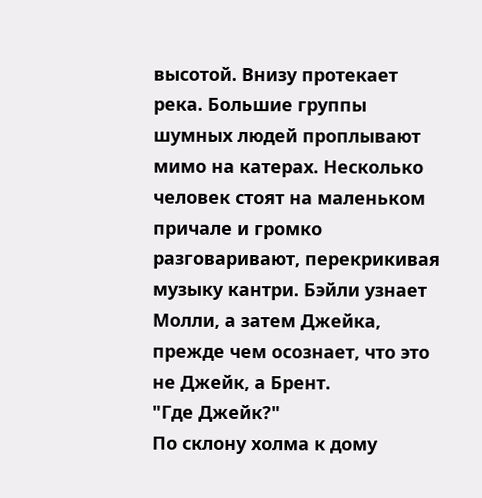высотой. Внизу протекает река. Большие группы шумных людей проплывают мимо на катерах. Несколько человек стоят на маленьком причале и громко разговаривают, перекрикивая музыку кантри. Бэйли узнает Молли, а затем Джейка, прежде чем осознает, что это не Джейк, а Брент.
"Где Джейк?"
По склону холма к дому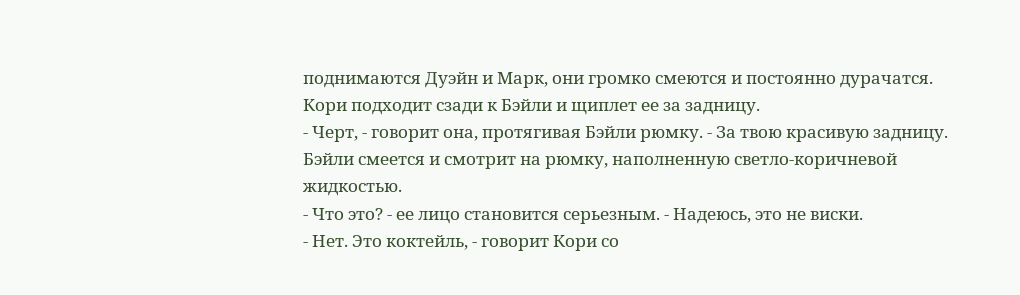поднимаются Дуэйн и Марк, они громко смеются и постоянно дурачатся.
Кори подходит сзади к Бэйли и щиплет ее за задницу.
- Черт, - говорит она, протягивая Бэйли рюмку. - За твою красивую задницу.
Бэйли смеется и смотрит на рюмку, наполненную светло-коричневой жидкостью.
- Что это? - ее лицо становится серьезным. - Надеюсь, это не виски.
- Нет. Это коктейль, - говорит Кори со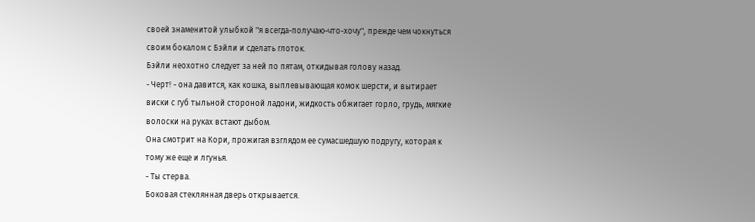своей знаменитой улыбкой "я всегда-получаю-что-хочу", прежде чем чокнуться своим бокалом с Бэйли и сделать глоток.
Бэйли неохотно следует за ней по пятам, откидывая голову назад.
- Черт! - она давится, как кошка, выплевывающая комок шерсти, и вытирает виски с губ тыльной стороной ладони, жидкость обжигает горло, грудь, мягкие волоски на руках встают дыбом.
Она смотрит на Кори, прожигая взглядом ее сумасшедшую подругу, которая к тому же еще и лгунья.
- Ты стерва.
Боковая стеклянная дверь открывается.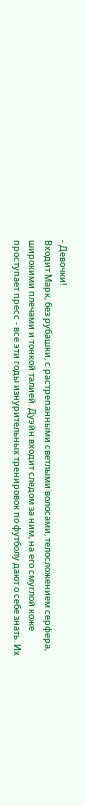- Девочки!
Входит Марк, без рубашки, с растрепанными светлыми волосами, телосложением серфера, широкими плечами и тонкой талией. Дуэйн входит следом за ним, на его смуглой коже проступает пресс - все эти годы изнурительных тренировок по футболу дают о себе знать. Их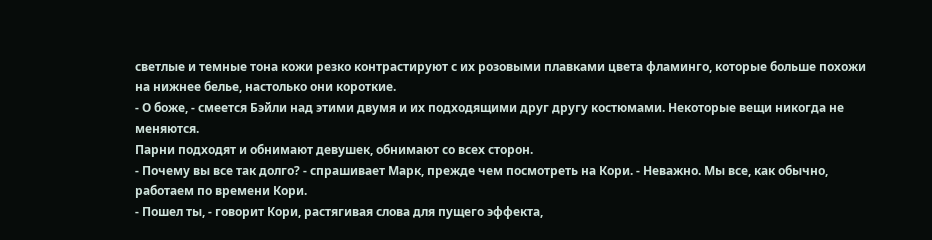светлые и темные тона кожи резко контрастируют с их розовыми плавками цвета фламинго, которые больше похожи на нижнее белье, настолько они короткие.
- О боже, - смеется Бэйли над этими двумя и их подходящими друг другу костюмами. Некоторые вещи никогда не меняются.
Парни подходят и обнимают девушек, обнимают со всех сторон.
- Почему вы все так долго? - спрашивает Марк, прежде чем посмотреть на Кори. - Неважно. Мы все, как обычно, работаем по времени Кори.
- Пошел ты, - говорит Кори, растягивая слова для пущего эффекта,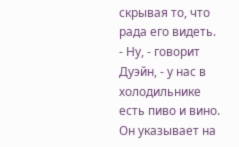скрывая то, что рада его видеть.
- Ну, - говорит Дуэйн, - у нас в холодильнике есть пиво и вино. Он указывает на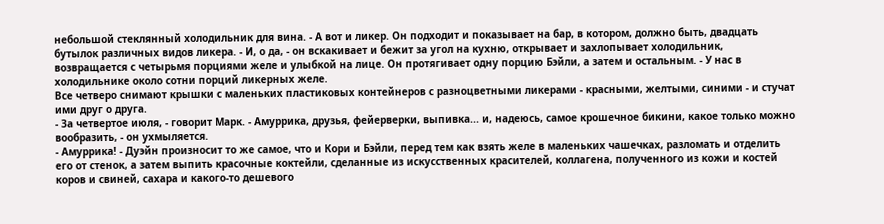небольшой стеклянный холодильник для вина. - А вот и ликер. Он подходит и показывает на бар, в котором, должно быть, двадцать бутылок различных видов ликера. - И, о да, - он вскакивает и бежит за угол на кухню, открывает и захлопывает холодильник, возвращается с четырьмя порциями желе и улыбкой на лице. Он протягивает одну порцию Бэйли, а затем и остальным. - У нас в холодильнике около сотни порций ликерных желе.
Все четверо снимают крышки с маленьких пластиковых контейнеров с разноцветными ликерами - красными, желтыми, синими - и стучат ими друг о друга.
- За четвертое июля, - говорит Марк. - Амуррика, друзья, фейерверки, выпивка... и, надеюсь, самое крошечное бикини, какое только можно вообразить, - он ухмыляется.
- Амуррика! - Дуэйн произносит то же самое, что и Кори и Бэйли, перед тем как взять желе в маленьких чашечках, разломать и отделить его от стенок, а затем выпить красочные коктейли, сделанные из искусственных красителей, коллагена, полученного из кожи и костей коров и свиней, сахара и какого-то дешевого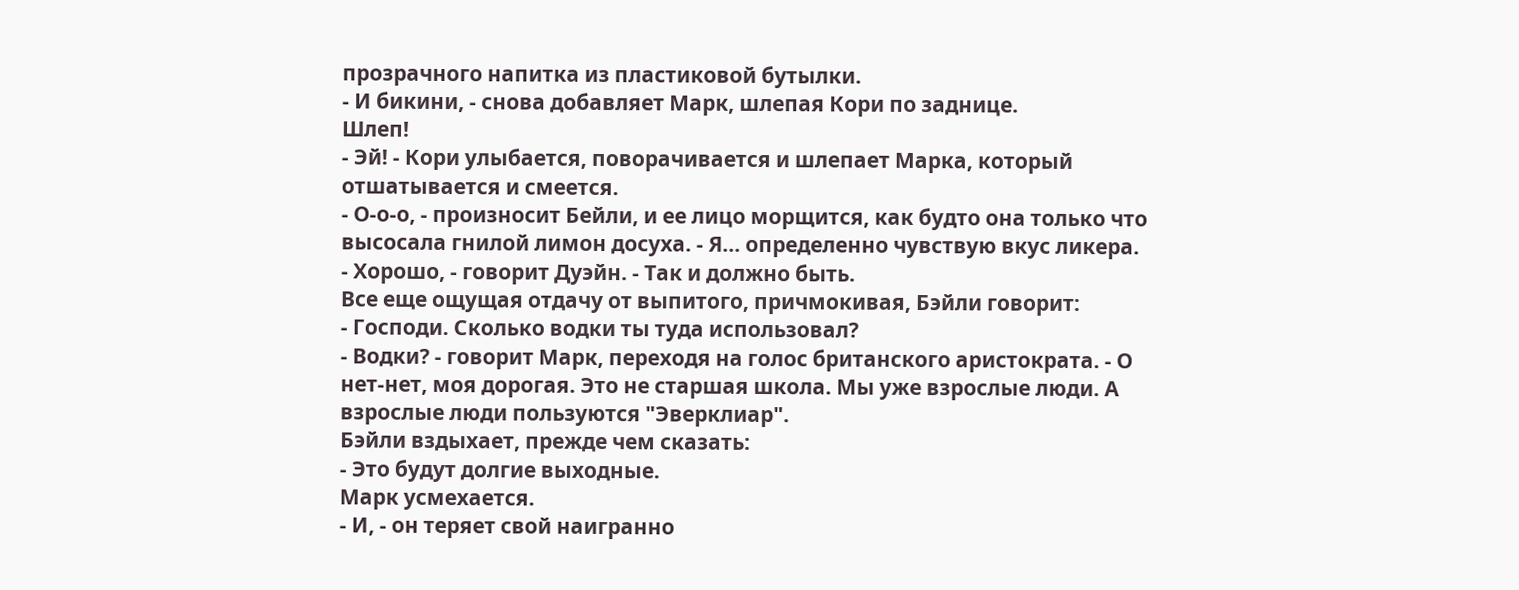прозрачного напитка из пластиковой бутылки.
- И бикини, - снова добавляет Марк, шлепая Кори по заднице.
Шлеп!
- Эй! - Кори улыбается, поворачивается и шлепает Марка, который отшатывается и смеется.
- О-о-о, - произносит Бейли, и ее лицо морщится, как будто она только что высосала гнилой лимон досуха. - Я... определенно чувствую вкус ликера.
- Хорошо, - говорит Дуэйн. - Так и должно быть.
Все еще ощущая отдачу от выпитого, причмокивая, Бэйли говорит:
- Господи. Сколько водки ты туда использовал?
- Водки? - говорит Марк, переходя на голос британского аристократа. - О нет-нет, моя дорогая. Это не старшая школа. Мы уже взрослые люди. А взрослые люди пользуются "Эверклиар".
Бэйли вздыхает, прежде чем сказать:
- Это будут долгие выходные.
Марк усмехается.
- И, - он теряет свой наигранно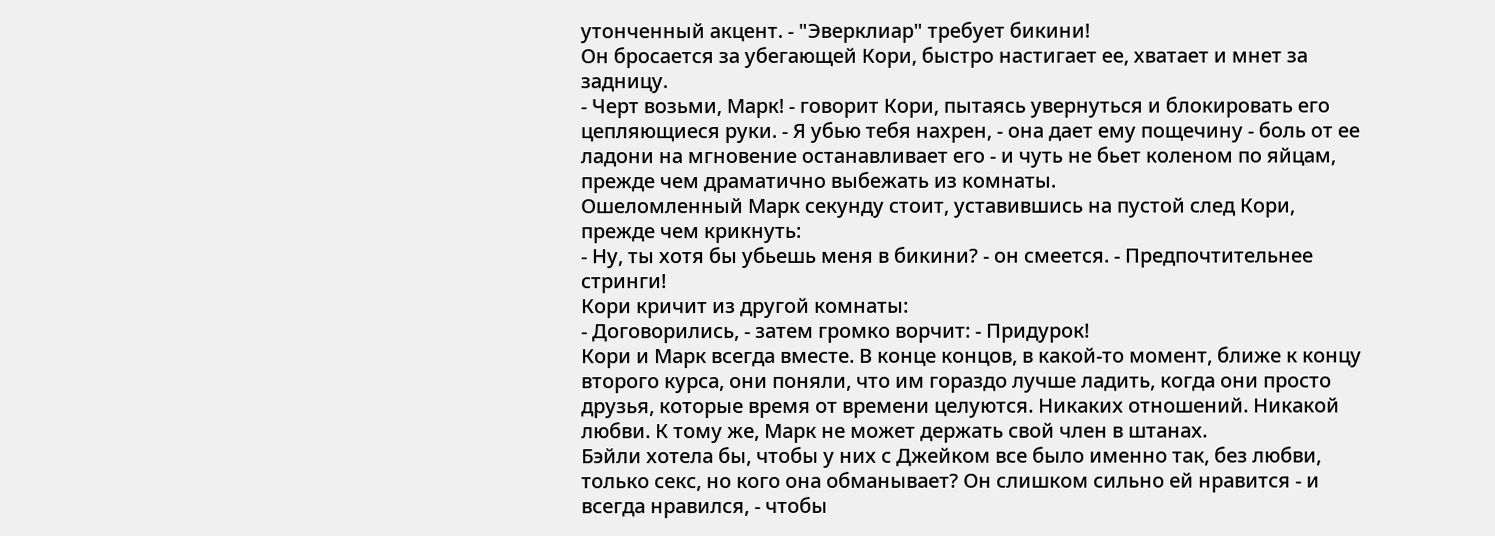утонченный акцент. - "Эверклиар" требует бикини!
Он бросается за убегающей Кори, быстро настигает ее, хватает и мнет за задницу.
- Черт возьми, Марк! - говорит Кори, пытаясь увернуться и блокировать его цепляющиеся руки. - Я убью тебя нахрен, - она дает ему пощечину - боль от ее ладони на мгновение останавливает его - и чуть не бьет коленом по яйцам, прежде чем драматично выбежать из комнаты.
Ошеломленный Марк секунду стоит, уставившись на пустой след Кори, прежде чем крикнуть:
- Ну, ты хотя бы убьешь меня в бикини? - он смеется. - Предпочтительнее стринги!
Кори кричит из другой комнаты:
- Договорились, - затем громко ворчит: - Придурок!
Кори и Марк всегда вместе. В конце концов, в какой-то момент, ближе к концу второго курса, они поняли, что им гораздо лучше ладить, когда они просто друзья, которые время от времени целуются. Никаких отношений. Никакой любви. К тому же, Марк не может держать свой член в штанах.
Бэйли хотела бы, чтобы у них с Джейком все было именно так, без любви, только секс, но кого она обманывает? Он слишком сильно ей нравится - и всегда нравился, - чтобы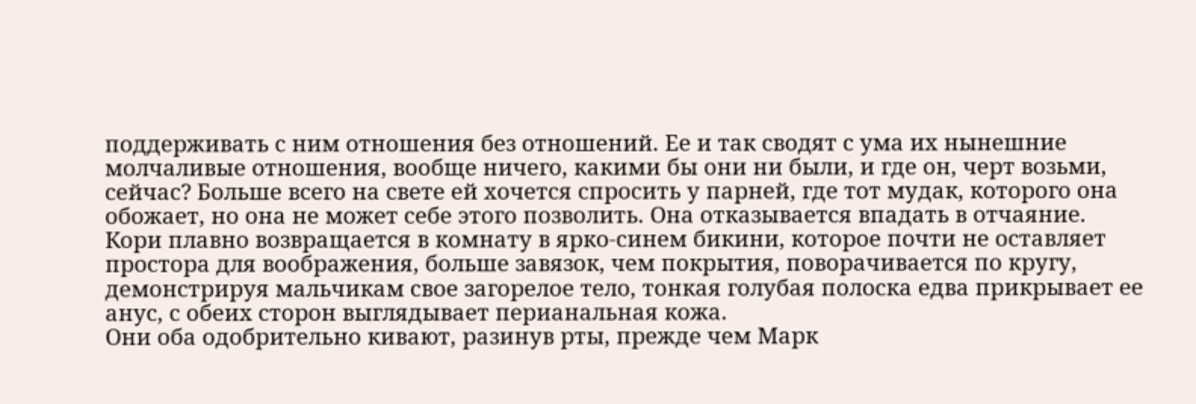поддерживать с ним отношения без отношений. Ее и так сводят с ума их нынешние молчаливые отношения, вообще ничего, какими бы они ни были, и где он, черт возьми, сейчас? Больше всего на свете ей хочется спросить у парней, где тот мудак, которого она обожает, но она не может себе этого позволить. Она отказывается впадать в отчаяние.
Кори плавно возвращается в комнату в ярко-синем бикини, которое почти не оставляет простора для воображения, больше завязок, чем покрытия, поворачивается по кругу, демонстрируя мальчикам свое загорелое тело, тонкая голубая полоска едва прикрывает ее анус, с обеих сторон выглядывает перианальная кожа.
Они оба одобрительно кивают, разинув рты, прежде чем Марк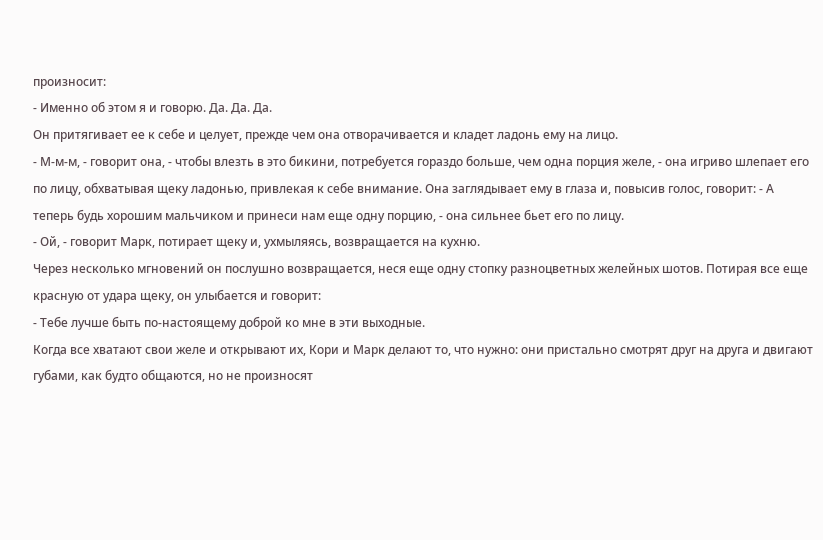произносит:
- Именно об этом я и говорю. Да. Да. Да.
Он притягивает ее к себе и целует, прежде чем она отворачивается и кладет ладонь ему на лицо.
- М-м-м, - говорит она, - чтобы влезть в это бикини, потребуется гораздо больше, чем одна порция желе, - она игриво шлепает его по лицу, обхватывая щеку ладонью, привлекая к себе внимание. Она заглядывает ему в глаза и, повысив голос, говорит: - А теперь будь хорошим мальчиком и принеси нам еще одну порцию, - она сильнее бьет его по лицу.
- Ой, - говорит Марк, потирает щеку и, ухмыляясь, возвращается на кухню.
Через несколько мгновений он послушно возвращается, неся еще одну стопку разноцветных желейных шотов. Потирая все еще красную от удара щеку, он улыбается и говорит:
- Тебе лучше быть по-настоящему доброй ко мне в эти выходные.
Когда все хватают свои желе и открывают их, Кори и Марк делают то, что нужно: они пристально смотрят друг на друга и двигают губами, как будто общаются, но не произносят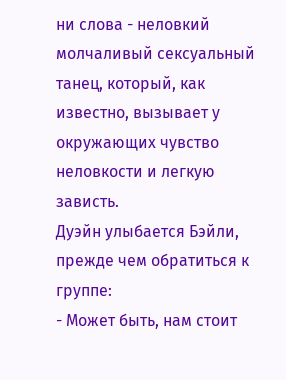ни слова - неловкий молчаливый сексуальный танец, который, как известно, вызывает у окружающих чувство неловкости и легкую зависть.
Дуэйн улыбается Бэйли, прежде чем обратиться к группе:
- Может быть, нам стоит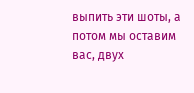выпить эти шоты, а потом мы оставим вас, двух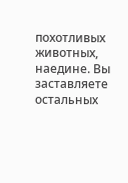похотливых животных, наедине. Вы заставляете остальных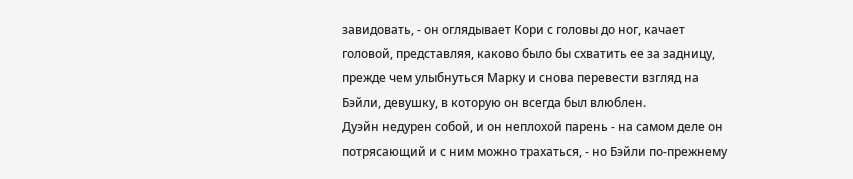завидовать, - он оглядывает Кори с головы до ног, качает головой, представляя, каково было бы схватить ее за задницу, прежде чем улыбнуться Марку и снова перевести взгляд на Бэйли, девушку, в которую он всегда был влюблен.
Дуэйн недурен собой, и он неплохой парень - на самом деле он потрясающий и с ним можно трахаться, - но Бэйли по-прежнему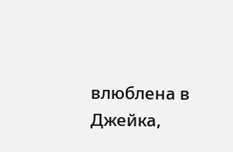влюблена в Джейка,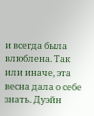и всегда была влюблена. Так или иначе, эта весна дала о себе знать. Дуэйн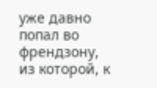уже давно попал во френдзону, из которой, к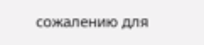сожалению для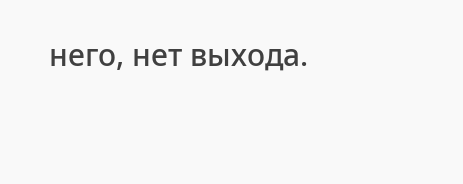него, нет выхода.